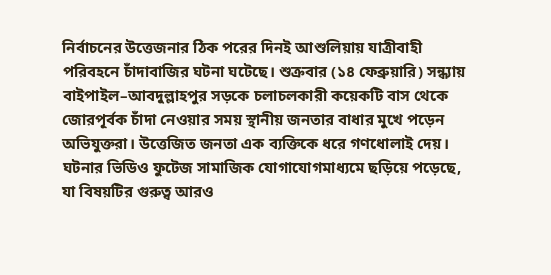নির্বাচনের উত্তেজনার ঠিক পরের দিনই আশুলিয়ায় যাত্রীবাহী পরিবহনে চাঁদাবাজির ঘটনা ঘটেছে। শুক্রবার (১৪ ফেব্রুয়ারি) সন্ধ্যায় বাইপাইল–আবদুল্লাহপুর সড়কে চলাচলকারী কয়েকটি বাস থেকে জোরপূর্বক চাঁদা নেওয়ার সময় স্থানীয় জনতার বাধার মুখে পড়েন অভিযুক্তরা। উত্তেজিত জনতা এক ব্যক্তিকে ধরে গণধোলাই দেয়। ঘটনার ভিডিও ফুটেজ সামাজিক যোগাযোগমাধ্যমে ছড়িয়ে পড়েছে, যা বিষয়টির গুরুত্ব আরও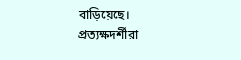বাড়িয়েছে।
প্রত্যক্ষদর্শীরা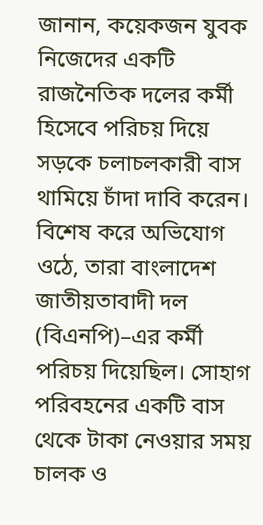জানান, কয়েকজন যুবক নিজেদের একটি রাজনৈতিক দলের কর্মী হিসেবে পরিচয় দিয়ে সড়কে চলাচলকারী বাস থামিয়ে চাঁদা দাবি করেন। বিশেষ করে অভিযোগ ওঠে, তারা বাংলাদেশ জাতীয়তাবাদী দল (বিএনপি)–এর কর্মী পরিচয় দিয়েছিল। সোহাগ পরিবহনের একটি বাস থেকে টাকা নেওয়ার সময় চালক ও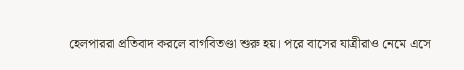হেলপাররা প্রতিবাদ করলে বাগবিতণ্ডা শুরু হয়। পরে বাসের যাত্রীরাও নেমে এসে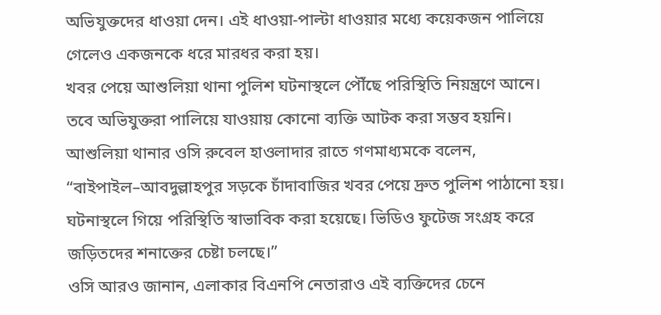অভিযুক্তদের ধাওয়া দেন। এই ধাওয়া-পাল্টা ধাওয়ার মধ্যে কয়েকজন পালিয়ে গেলেও একজনকে ধরে মারধর করা হয়।
খবর পেয়ে আশুলিয়া থানা পুলিশ ঘটনাস্থলে পৌঁছে পরিস্থিতি নিয়ন্ত্রণে আনে। তবে অভিযুক্তরা পালিয়ে যাওয়ায় কোনো ব্যক্তি আটক করা সম্ভব হয়নি। আশুলিয়া থানার ওসি রুবেল হাওলাদার রাতে গণমাধ্যমকে বলেন, “বাইপাইল–আবদুল্লাহপুর সড়কে চাঁদাবাজির খবর পেয়ে দ্রুত পুলিশ পাঠানো হয়। ঘটনাস্থলে গিয়ে পরিস্থিতি স্বাভাবিক করা হয়েছে। ভিডিও ফুটেজ সংগ্রহ করে জড়িতদের শনাক্তের চেষ্টা চলছে।”
ওসি আরও জানান, এলাকার বিএনপি নেতারাও এই ব্যক্তিদের চেনে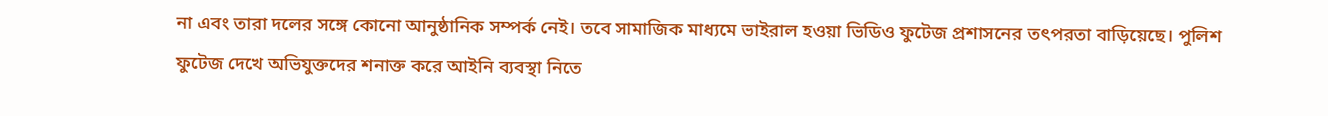না এবং তারা দলের সঙ্গে কোনো আনুষ্ঠানিক সম্পর্ক নেই। তবে সামাজিক মাধ্যমে ভাইরাল হওয়া ভিডিও ফুটেজ প্রশাসনের তৎপরতা বাড়িয়েছে। পুলিশ ফুটেজ দেখে অভিযুক্তদের শনাক্ত করে আইনি ব্যবস্থা নিতে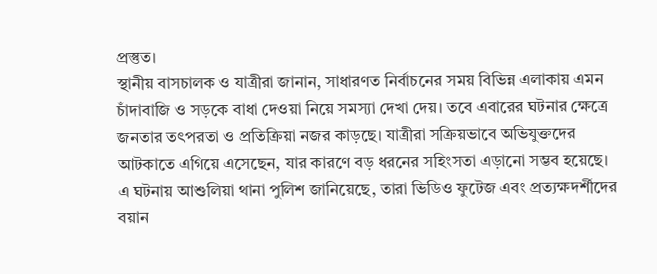প্রস্তুত।
স্থানীয় বাসচালক ও যাত্রীরা জানান, সাধারণত নির্বাচনের সময় বিভিন্ন এলাকায় এমন চাঁদাবাজি ও সড়কে বাধা দেওয়া নিয়ে সমস্যা দেখা দেয়। তবে এবারের ঘটনার ক্ষেত্রে জনতার তৎপরতা ও প্রতিক্রিয়া নজর কাড়ছে। যাত্রীরা সক্রিয়ভাবে অভিযুক্তদের আটকাতে এগিয়ে এসেছেন, যার কারণে বড় ধরনের সহিংসতা এড়ানো সম্ভব হয়েছে।
এ ঘটনায় আশুলিয়া থানা পুলিশ জানিয়েছে, তারা ভিডিও ফুটেজ এবং প্রত্যক্ষদর্শীদের বয়ান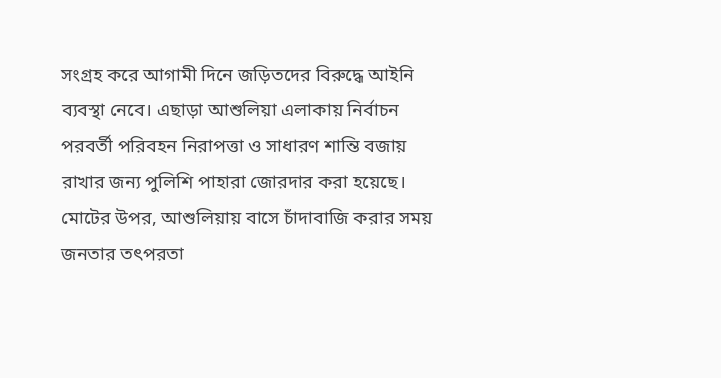সংগ্রহ করে আগামী দিনে জড়িতদের বিরুদ্ধে আইনি ব্যবস্থা নেবে। এছাড়া আশুলিয়া এলাকায় নির্বাচন পরবর্তী পরিবহন নিরাপত্তা ও সাধারণ শান্তি বজায় রাখার জন্য পুলিশি পাহারা জোরদার করা হয়েছে।
মোটের উপর, আশুলিয়ায় বাসে চাঁদাবাজি করার সময় জনতার তৎপরতা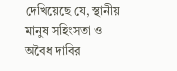দেখিয়েছে যে, স্থানীয় মানুষ সহিংসতা ও অবৈধ দাবির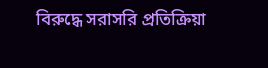বিরুদ্ধে সরাসরি প্রতিক্রিয়া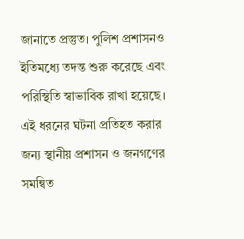জানাতে প্রস্তুত। পুলিশ প্রশাসনও ইতিমধ্যে তদন্ত শুরু করেছে এবং পরিস্থিতি স্বাভাবিক রাখা হয়েছে। এই ধরনের ঘটনা প্রতিহত করার জন্য স্থানীয় প্রশাসন ও জনগণের সমন্বিত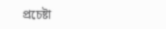প্রচেষ্টা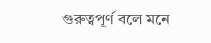গুরুত্বপূর্ণ বলে মনে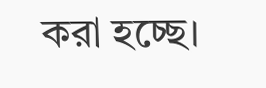করা হচ্ছে।